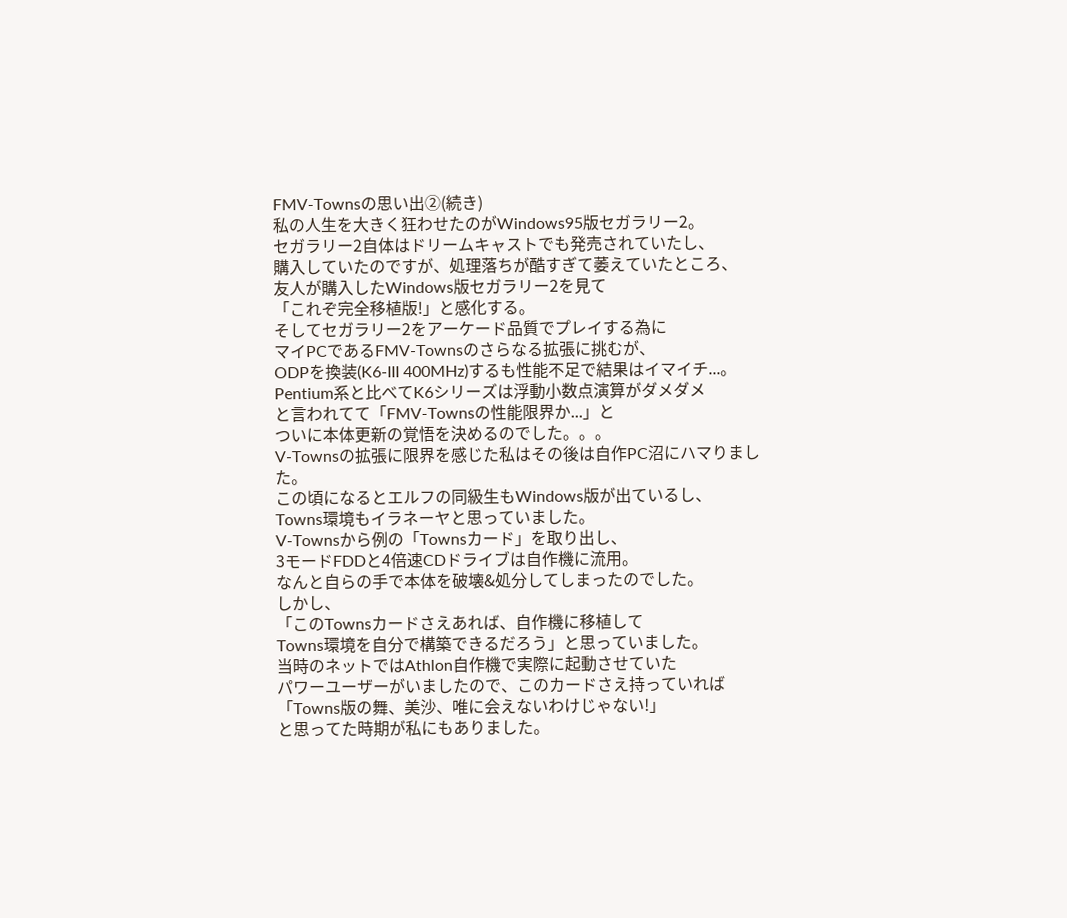FMV-Townsの思い出②(続き)
私の人生を大きく狂わせたのがWindows95版セガラリー2。
セガラリー2自体はドリームキャストでも発売されていたし、
購入していたのですが、処理落ちが酷すぎて萎えていたところ、
友人が購入したWindows版セガラリー2を見て
「これぞ完全移植版!」と感化する。
そしてセガラリー2をアーケード品質でプレイする為に
マイPCであるFMV-Townsのさらなる拡張に挑むが、
ODPを換装(K6-III 400MHz)するも性能不足で結果はイマイチ...。
Pentium系と比べてK6シリーズは浮動小数点演算がダメダメ
と言われてて「FMV-Townsの性能限界か...」と
ついに本体更新の覚悟を決めるのでした。。。
V-Townsの拡張に限界を感じた私はその後は自作PC沼にハマりました。
この頃になるとエルフの同級生もWindows版が出ているし、
Towns環境もイラネーヤと思っていました。
V-Townsから例の「Townsカード」を取り出し、
3モードFDDと4倍速CDドライブは自作機に流用。
なんと自らの手で本体を破壊&処分してしまったのでした。
しかし、
「このTownsカードさえあれば、自作機に移植して
Towns環境を自分で構築できるだろう」と思っていました。
当時のネットではAthlon自作機で実際に起動させていた
パワーユーザーがいましたので、このカードさえ持っていれば
「Towns版の舞、美沙、唯に会えないわけじゃない!」
と思ってた時期が私にもありました。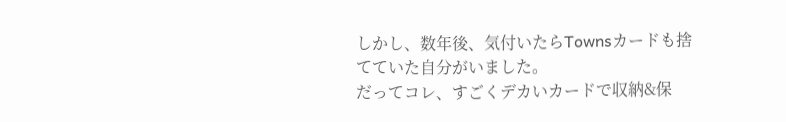しかし、数年後、気付いたらTownsカードも捨てていた自分がいました。
だってコレ、すごくデカいカードで収納&保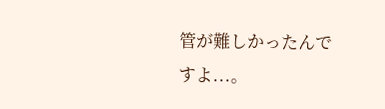管が難しかったんですよ...。